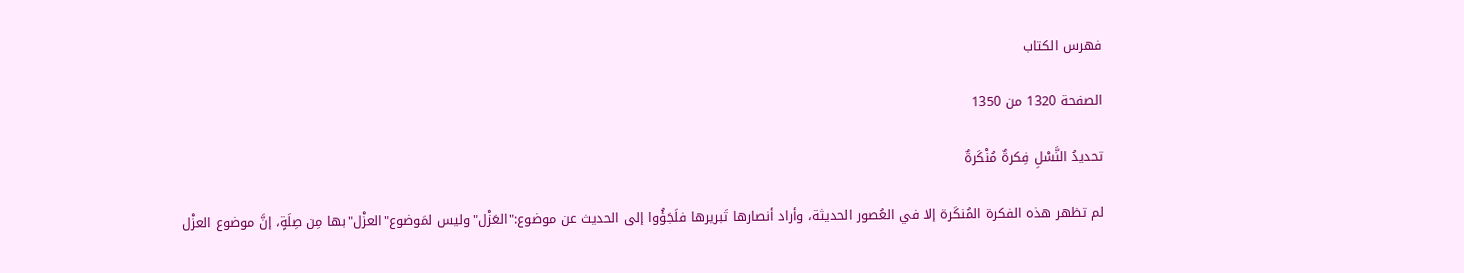فهرس الكتاب

الصفحة 1320 من 1350

تحديدُ النَّسْلِ فِكرةٌ مُنْكَرةٌ

لم تظهر هذه الفكرة المُنكَرة إلا في العُصور الحديثة، وأراد أنصارها تَبريرها فلَجَؤُوا إلى الحديث عن موضوع:"العَزْل"وليس لمَوضوع"العزْل"بها مِن صِلَةٍ، إنَّ موضوع العزْل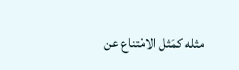مثله كمَثل الامْتناع عن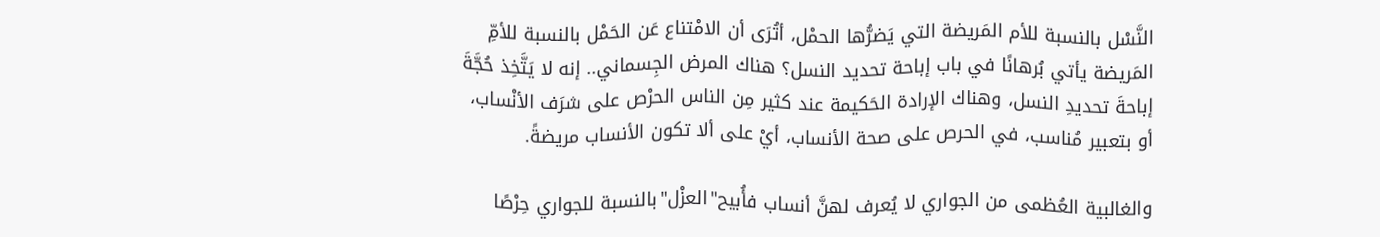النَّسْل بالنسبة للأم المَريضة التي يَضرُّها الحمْل، أتُرَى أن الامْتناع عَن الحَمْل بالنسبة للأمِّ المَريضة يأتي بُرهانًا في باب إباحة تحديد النسل؟ هناك المرض الجِسماني.. إنه لا يَتَّخِذ حُجَّةَ إباحةَ تحديدِ النسل، وهناك الإرادة الحَكيمة عند كثير مِن الناس الحرْص على شرَف الأنْساب، أو بتعبير مُناسب، في الحرص على صحة الأنساب، أيْ على ألا تكون الأنساب مريضةً.

والغالبية العُظمى من الجواري لا يُعرف لهنَّ أنساب فأُبيح"العزْل"بالنسبة للجواري حِرْصًا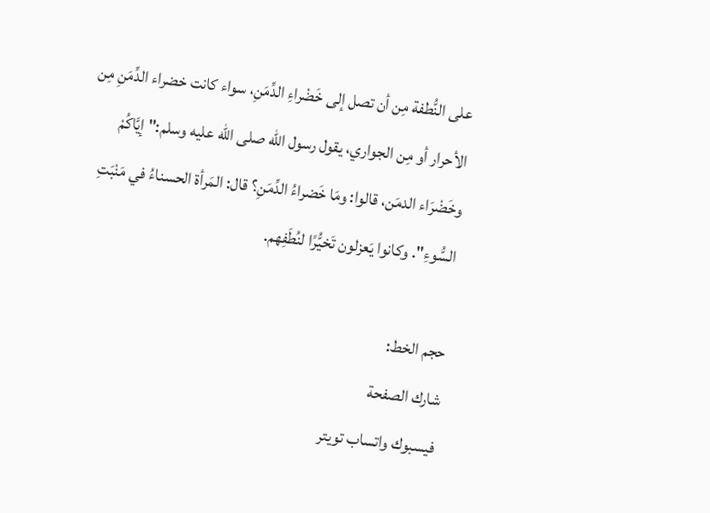على النُّطفة مِن أن تصل إلى خَضْراءِ الدِّمَنِ، سواء كانت خضراء الدِّمَنِ مِن الأحرار أو مِن الجواري، يقول رسول الله صلى الله عليه وسلم:"إيَّاكُمْ وخَضْرَاء الدمَن، قالوا: ومَا خَضراءُ الدِّمَنِ؟ قال: المَرأة الحسناءُ في مَنْبَتِ السُّوءِ". وكانوا يَعزلون تَخيُّرًا لنُطَفِهم.

حجم الخط:
شارك الصفحة
فيسبوك واتساب تويتر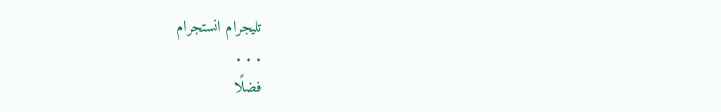تليجرام انستجرام
. . .
فضلًا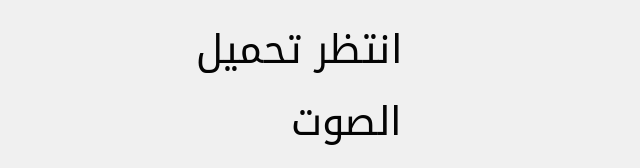انتظر تحميل الصوت